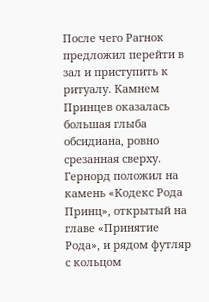После чего Рагнок предложил перейти в зал и приступить к ритуалу. Камнем Принцев оказалась большая глыба обсидиана, ровно срезанная сверху. Гернорд положил на камень «Кодекс Рода Принц», открытый на главе «Принятие Рода», и рядом футляр с кольцом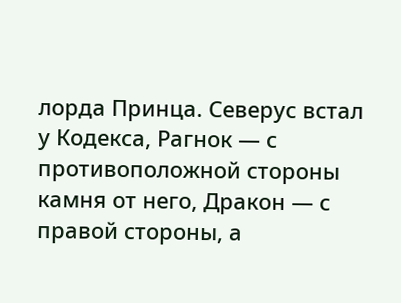лорда Принца. Северус встал у Кодекса, Рагнок — с противоположной стороны камня от него, Дракон — с правой стороны, а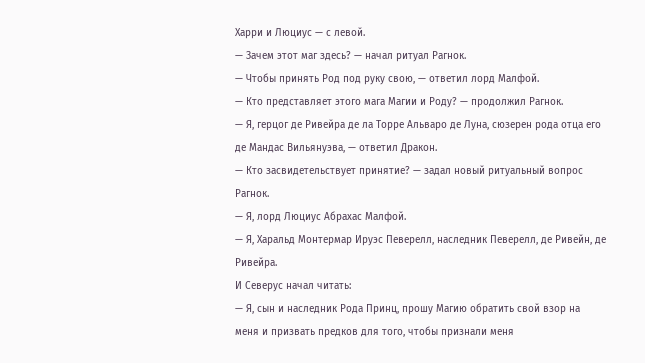Харри и Люциус — с левой.
— Зачем этот маг здесь? — начал ритуал Рагнок.
— Чтобы принять Род под руку свою, — ответил лорд Малфой.
— Кто представляет этого мага Магии и Роду? — продолжил Рагнок.
— Я, герцог де Ривейра де ла Торре Альваро де Луна, сюзерен рода отца его де Мандас Вильянуэва, — ответил Дракон.
— Кто засвидетельствует принятие? — задал новый ритуальный вопрос Рагнок.
— Я, лорд Люциус Абрахас Малфой.
— Я, Харальд Монтермар Ируэс Певерелл, наследник Певерелл, де Ривейн, де Ривейра.
И Северус начал читать:
— Я, сын и наследник Рода Принц, прошу Магию обратить свой взор на меня и призвать предков для того, чтобы признали меня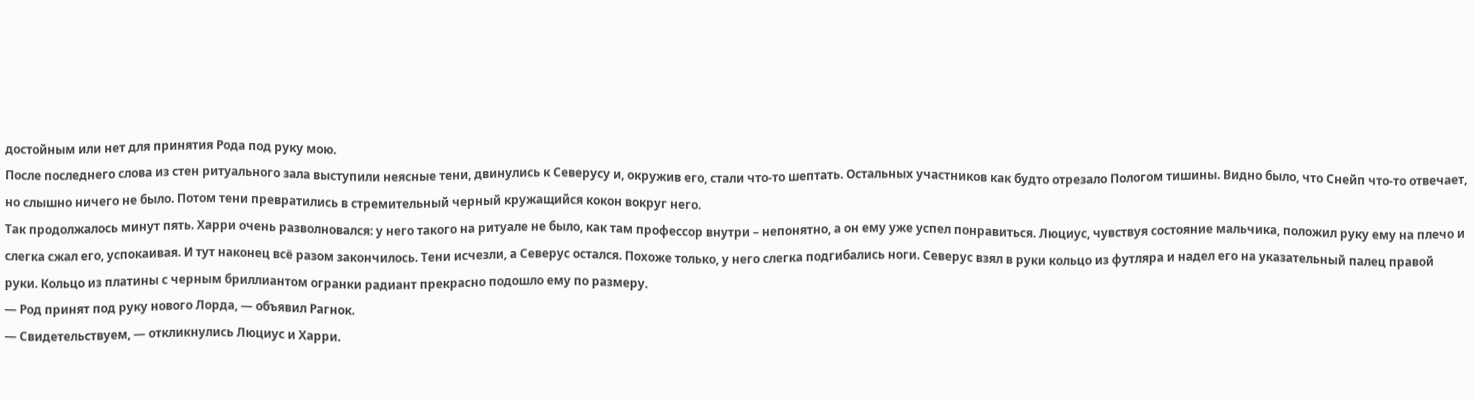достойным или нет для принятия Рода под руку мою.
После последнего слова из стен ритуального зала выступили неясные тени, двинулись к Северусу и, окружив его, стали что-то шептать. Остальных участников как будто отрезало Пологом тишины. Видно было, что Снейп что-то отвечает, но слышно ничего не было. Потом тени превратились в стремительный черный кружащийся кокон вокруг него.
Так продолжалось минут пять. Харри очень разволновался: у него такого на ритуале не было, как там профессор внутри – непонятно, а он ему уже успел понравиться. Люциус, чувствуя состояние мальчика, положил руку ему на плечо и слегка сжал его, успокаивая. И тут наконец всё разом закончилось. Тени исчезли, а Северус остался. Похоже только, у него слегка подгибались ноги. Северус взял в руки кольцо из футляра и надел его на указательный палец правой руки. Кольцо из платины с черным бриллиантом огранки радиант прекрасно подошло ему по размеру.
— Род принят под руку нового Лорда, — объявил Рагнок.
— Свидетельствуем, — откликнулись Люциус и Харри.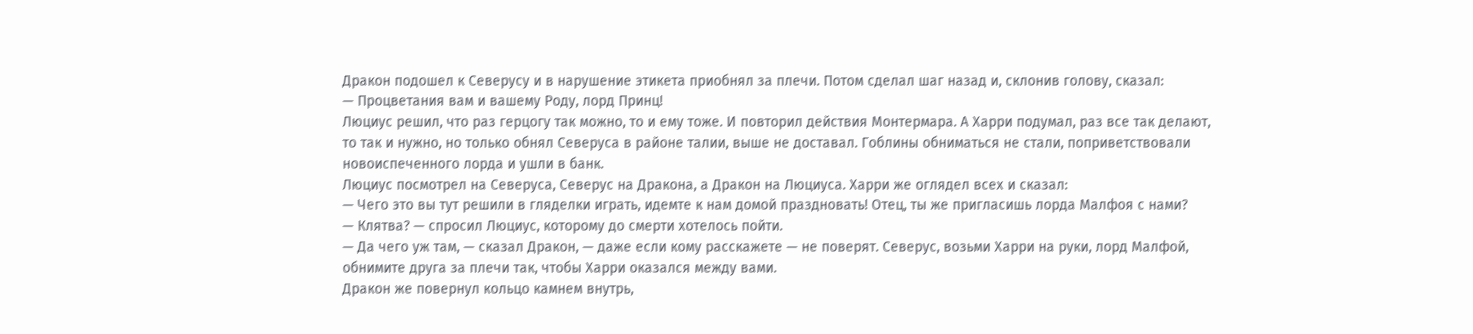Дракон подошел к Северусу и в нарушение этикета приобнял за плечи. Потом сделал шаг назад и, склонив голову, сказал:
— Процветания вам и вашему Роду, лорд Принц!
Люциус решил, что раз герцогу так можно, то и ему тоже. И повторил действия Монтермара. А Харри подумал, раз все так делают, то так и нужно, но только обнял Северуса в районе талии, выше не доставал. Гоблины обниматься не стали, поприветствовали новоиспеченного лорда и ушли в банк.
Люциус посмотрел на Северуса, Северус на Дракона, а Дракон на Люциуса. Харри же оглядел всех и сказал:
— Чего это вы тут решили в гляделки играть, идемте к нам домой праздновать! Отец, ты же пригласишь лорда Малфоя с нами?
— Клятва? — спросил Люциус, которому до смерти хотелось пойти.
— Да чего уж там, — сказал Дракон, — даже если кому расскажете — не поверят. Северус, возьми Харри на руки, лорд Малфой, обнимите друга за плечи так, чтобы Харри оказался между вами.
Дракон же повернул кольцо камнем внутрь,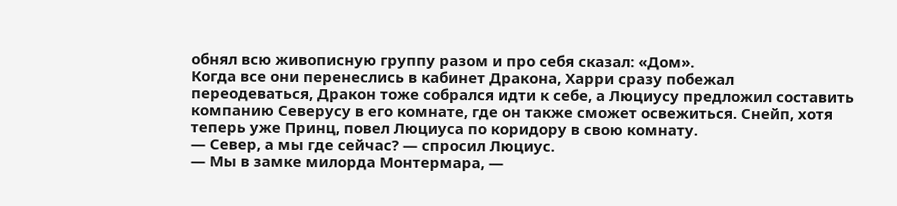обнял всю живописную группу разом и про себя сказал: «Дом».
Когда все они перенеслись в кабинет Дракона, Харри сразу побежал переодеваться, Дракон тоже собрался идти к себе, а Люциусу предложил составить компанию Северусу в его комнате, где он также сможет освежиться. Снейп, хотя теперь уже Принц, повел Люциуса по коридору в свою комнату.
— Север, а мы где сейчас? — спросил Люциус.
— Мы в замке милорда Монтермара, —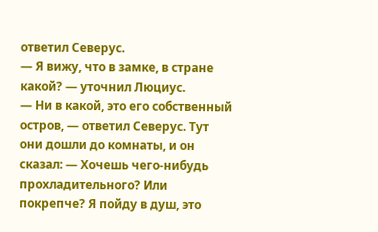ответил Северус.
— Я вижу, что в замке, в стране какой? — уточнил Люциус.
— Ни в какой, это его собственный остров, — ответил Северус. Тут они дошли до комнаты, и он сказал: — Хочешь чего-нибудь прохладительного? Или покрепче? Я пойду в душ, это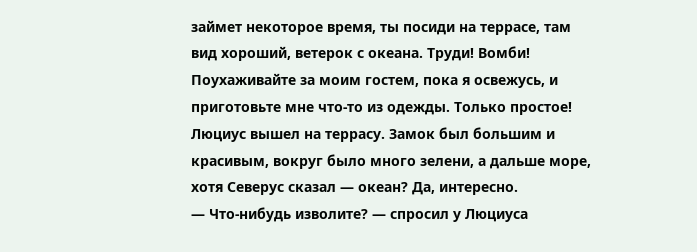займет некоторое время, ты посиди на террасе, там вид хороший, ветерок с океана. Труди! Вомби! Поухаживайте за моим гостем, пока я освежусь, и приготовьте мне что-то из одежды. Только простое!
Люциус вышел на террасу. Замок был большим и красивым, вокруг было много зелени, а дальше море, хотя Северус сказал — океан? Да, интересно.
— Что-нибудь изволите? — спросил у Люциуса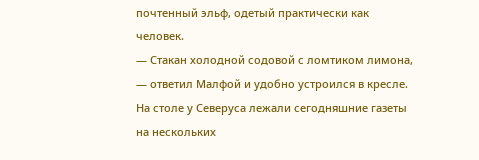почтенный эльф, одетый практически как человек.
— Стакан холодной содовой с ломтиком лимона, — ответил Малфой и удобно устроился в кресле.
На столе у Северуса лежали сегодняшние газеты на нескольких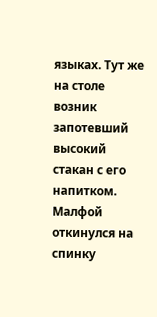языках. Тут же на столе возник запотевший высокий стакан с его напитком. Малфой откинулся на спинку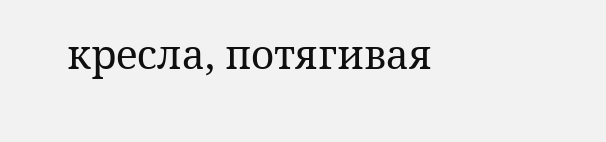кресла, потягивая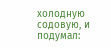холодную содовую, и подумал: